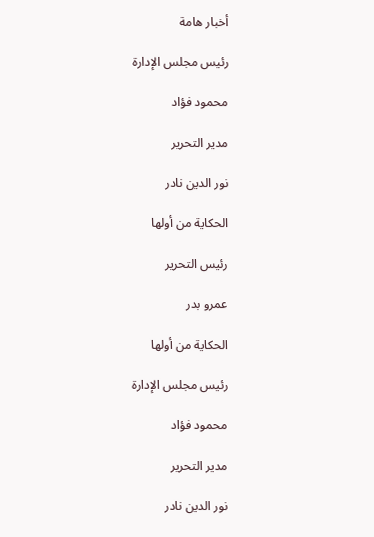أخبار هامة

رئيس مجلس الإدارة

محمود فؤاد

مدير التحرير

نور الدين نادر

الحكاية من أولها

رئيس التحرير

عمرو بدر

الحكاية من أولها

رئيس مجلس الإدارة

محمود فؤاد

مدير التحرير

نور الدين نادر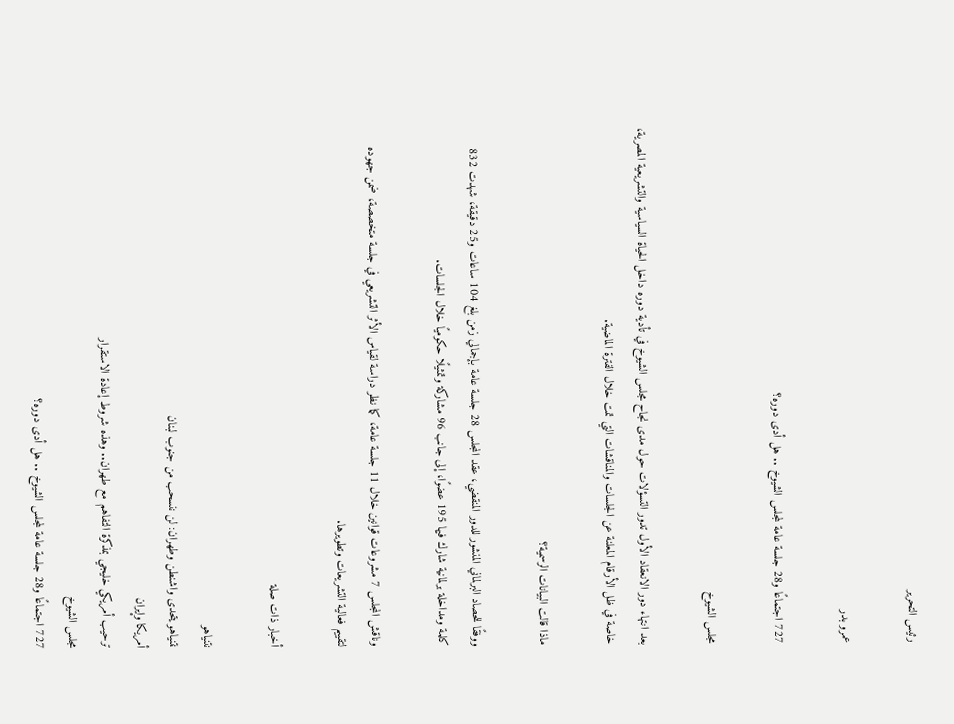رئيس التحرير

عمرو بدر

727 اجتماعًا و28 جلسة عامة لمجلس الشيوخ .. هل أدى دوره؟

مجلس الشيوخ

بعد انتهاء دور الانعقاد الأول تدور التسؤلات حول مدى نجاح مجلس الشيوخ في تأدية دوره داخل الحياة السياسية والتشريعية المصرية، خاصة في ظل الأرقام المعلنة عن الجلسات والمناقشات التي تمت خلال الفترة الماضية.

ماذا قالت البيانات الرسمية؟

ووفقًا للحصاد البرلماني المنشور للدور المنقضي، عقد المجلس 28 جلسة عامة بإجمالي زمن بلغ 104 ساعات و25 دقيقة، شهدت 832 كلمة ومداخلة برلمانية شارك فيها 195 عضوًا، إلى جانب 96 مشاركة وتمثيلًا حكوميًا خلال الجلسات.

وناقش المجلس 7 مشروعات قوانين خلال 11 جلسة عامة، كما نظر دراسة لقياس الأثر التشريعي في جلسة متخصصة، ضمن جهوده لتقييم فعالية التشريعات وتطويرها.

أخبار ذات صلة

نتنياهو
نتنياهو يتحدى واشنطن وطهران: لن ننسحب من جنوب لبنان
أمريكا وإيران
ترحيب أمريكي خليجي بمذكرة التفاهم مع طهران.. وهذه شروط إعادة الاستقرار
مجلس الشيوخ
727 اجتماعًا و28 جلسة عامة لمجلس الشيوخ .. هل أدى دوره؟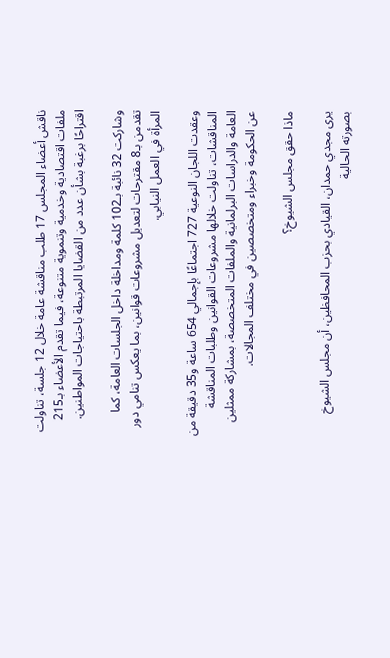ناقش أعضاء المجلس 17 طلب مناقشة عامة خلال 12 جلسة، تناولت ملفات اقتصادية وخدمية وتنموية متنوعة، فيما تقدم الأعضاء بـ215 اقتراحًا برغبة بشأن عدد من القضايا المرتبطة باحتياجات المواطنين.

وشاركت 32 نائبة بـ102 كلمة ومداخلة داخل الجلسات العامة، كما تقدمن بـ8 مقترحات لتعديل مشروعات قوانين، بما يعكس تنامي دور المرأة في العمل النيابي.

وعقدت اللجان النوعية 727 اجتماعًا بإجمالي 654 ساعة و35 دقيقة من المناقشات، تناولت خلالها مشروعات القوانين وطلبات المناقشة العامة والدراسات البرلمانية والملفات المتخصصة، بمشاركة ممثلين عن الحكومة وخبراء ومتخصصين في مختلف المجالات.

ماذا حقق مجلس الشيوخ؟

يرى مجدي حمدان، القيادي بحزب المحافظين، أن مجلس الشيوخ بصورته الحالية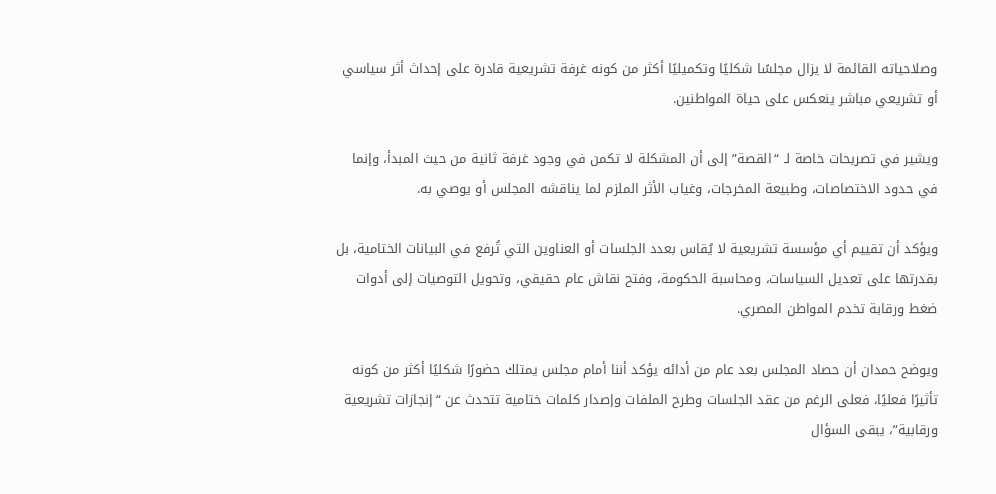وصلاحياته القائمة لا يزال مجلسًا شكليًا وتكميليًا أكثر من كونه غرفة تشريعية قادرة على إحداث أثر سياسي أو تشريعي مباشر ينعكس على حياة المواطنين.

ويشير في تصريحات خاصة لـ “القصة” إلى أن المشكلة لا تكمن في وجود غرفة ثانية من حيث المبدأ، وإنما في حدود الاختصاصات، وطبيعة المخرجات، وغياب الأثر الملزم لما يناقشه المجلس أو يوصي به.

ويؤكد أن تقييم أي مؤسسة تشريعية لا يُقاس بعدد الجلسات أو العناوين التي تُرفع في البيانات الختامية، بل بقدرتها على تعديل السياسات، ومحاسبة الحكومة، وفتح نقاش عام حقيقي، وتحويل التوصيات إلى أدوات ضغط ورقابة تخدم المواطن المصري.

ويوضح حمدان أن حصاد المجلس بعد عام من أدائه يؤكد أننا أمام مجلس يمتلك حضورًا شكليًا أكثر من كونه تأثيرًا فعليًا، فعلى الرغم من عقد الجلسات وطرح الملفات وإصدار كلمات ختامية تتحدث عن “إنجازات تشريعية ورقابية”، يبقى السؤال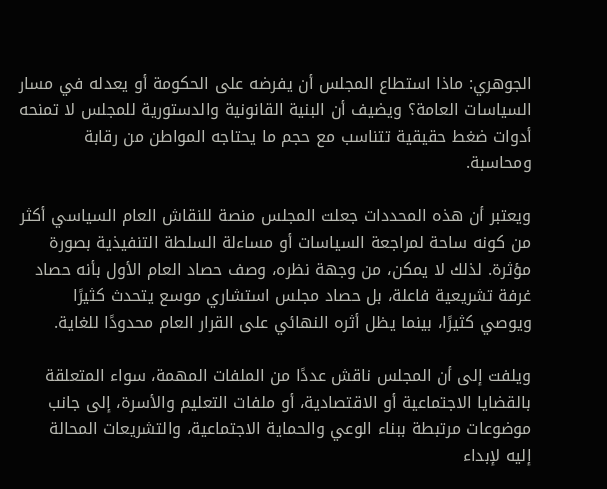الجوهري: ماذا استطاع المجلس أن يفرضه على الحكومة أو يعدله في مسار السياسات العامة؟ ويضيف أن البنية القانونية والدستورية للمجلس لا تمنحه أدوات ضغط حقيقية تتناسب مع حجم ما يحتاجه المواطن من رقابة ومحاسبة.

ويعتبر أن هذه المحددات جعلت المجلس منصة للنقاش العام السياسي أكثر من كونه ساحة لمراجعة السياسات أو مساءلة السلطة التنفيذية بصورة مؤثرة. لذلك لا يمكن، من وجهة نظره، وصف حصاد العام الأول بأنه حصاد غرفة تشريعية فاعلة، بل حصاد مجلس استشاري موسع يتحدث كثيرًا ويوصي كثيرًا، بينما يظل أثره النهائي على القرار العام محدودًا للغاية.

ويلفت إلى أن المجلس ناقش عددًا من الملفات المهمة، سواء المتعلقة بالقضايا الاجتماعية أو الاقتصادية، أو ملفات التعليم والأسرة، إلى جانب موضوعات مرتبطة ببناء الوعي والحماية الاجتماعية، والتشريعات المحالة إليه لإبداء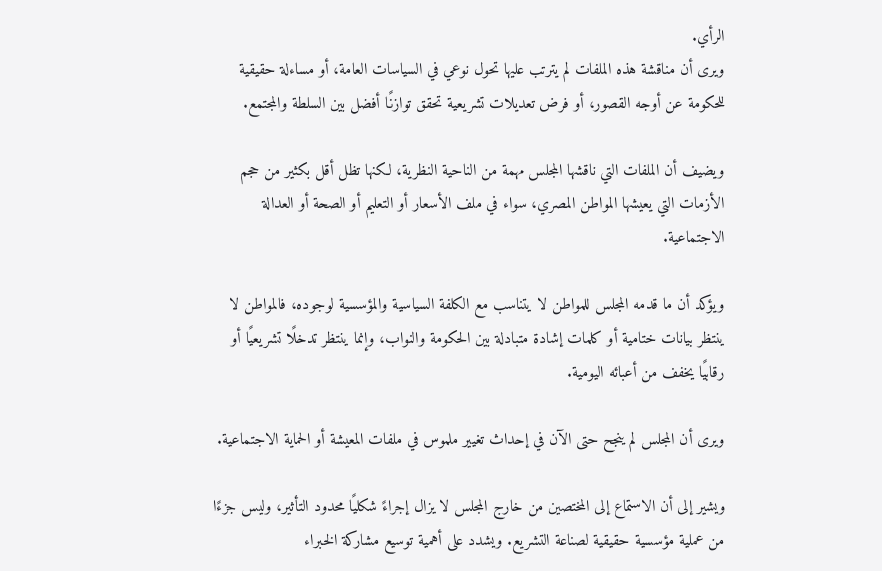الرأي.
ويرى أن مناقشة هذه الملفات لم يترتب عليها تحول نوعي في السياسات العامة، أو مساءلة حقيقية للحكومة عن أوجه القصور، أو فرض تعديلات تشريعية تحقق توازنًا أفضل بين السلطة والمجتمع.

ويضيف أن الملفات التي ناقشها المجلس مهمة من الناحية النظرية، لكنها تظل أقل بكثير من حجم الأزمات التي يعيشها المواطن المصري، سواء في ملف الأسعار أو التعليم أو الصحة أو العدالة الاجتماعية.

ويؤكد أن ما قدمه المجلس للمواطن لا يتناسب مع الكلفة السياسية والمؤسسية لوجوده، فالمواطن لا ينتظر بيانات ختامية أو كلمات إشادة متبادلة بين الحكومة والنواب، وإنما ينتظر تدخلًا تشريعيًا أو رقابيًا يخفف من أعبائه اليومية.

ويرى أن المجلس لم ينجح حتى الآن في إحداث تغيير ملموس في ملفات المعيشة أو الحماية الاجتماعية.

ويشير إلى أن الاستماع إلى المختصين من خارج المجلس لا يزال إجراءً شكليًا محدود التأثير، وليس جزءًا من عملية مؤسسية حقيقية لصناعة التشريع. ويشدد على أهمية توسيع مشاركة الخبراء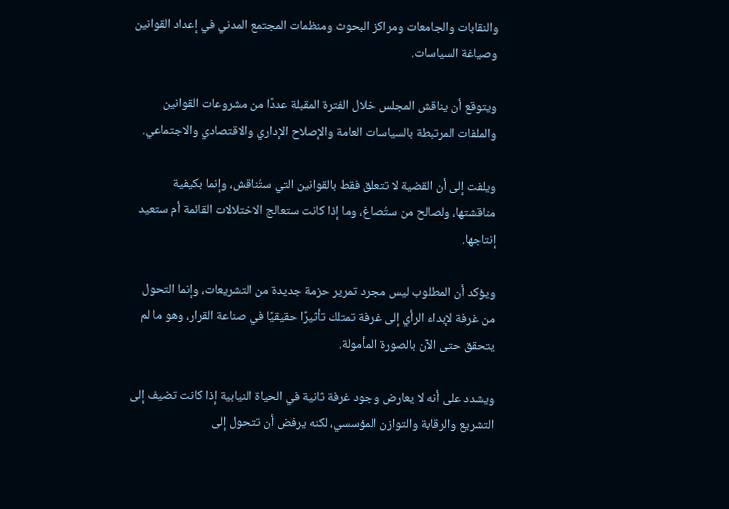والنقابات والجامعات ومراكز البحوث ومنظمات المجتمع المدني في إعداد القوانين وصياغة السياسات.

ويتوقع أن يناقش المجلس خلال الفترة المقبلة عددًا من مشروعات القوانين والملفات المرتبطة بالسياسات العامة والإصلاح الإداري والاقتصادي والاجتماعي.

ويلفت إلى أن القضية لا تتعلق فقط بالقوانين التي ستُناقش، وإنما بكيفية مناقشتها، ولصالح من ستُصاغ، وما إذا كانت ستعالج الاختلالات القائمة أم ستعيد إنتاجها.

ويؤكد أن المطلوب ليس مجرد تمرير حزمة جديدة من التشريعات، وإنما التحول من غرفة لإبداء الرأي إلى غرفة تمتلك تأثيرًا حقيقيًا في صناعة القرار، وهو ما لم يتحقق حتى الآن بالصورة المأمولة.

ويشدد على أنه لا يعارض وجود غرفة ثانية في الحياة النيابية إذا كانت تضيف إلى التشريع والرقابة والتوازن المؤسسي، لكنه يرفض أن تتحول إلى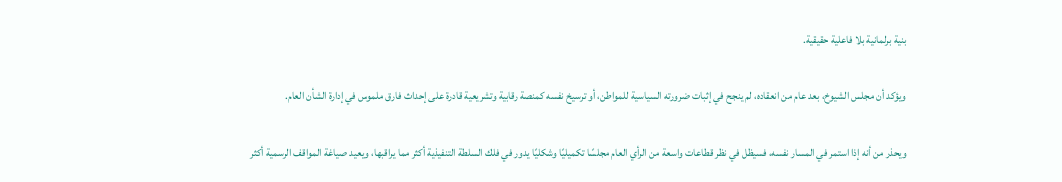بنية برلمانية بلا فاعلية حقيقية.

ويؤكد أن مجلس الشيوخ، بعد عام من انعقاده، لم ينجح في إثبات ضرورته السياسية للمواطن، أو ترسيخ نفسه كمنصة رقابية وتشريعية قادرة على إحداث فارق ملموس في إدارة الشأن العام.

ويحذر من أنه إذا استمر في المسار نفسه، فسيظل في نظر قطاعات واسعة من الرأي العام مجلسًا تكميليًا وشكليًا يدور في فلك السلطة التنفيذية أكثر مما يراقبها، ويعيد صياغة المواقف الرسمية أكثر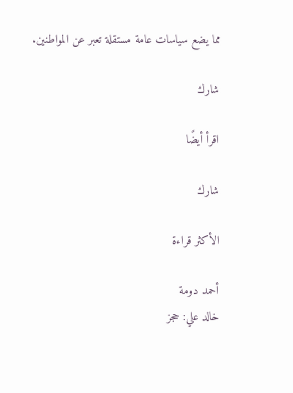مما يضع سياسات عامة مستقلة تعبر عن المواطنين.

شارك

اقرأ أيضًا

شارك

الأكثر قراءة

أحمد دومة
خالد علي: حجز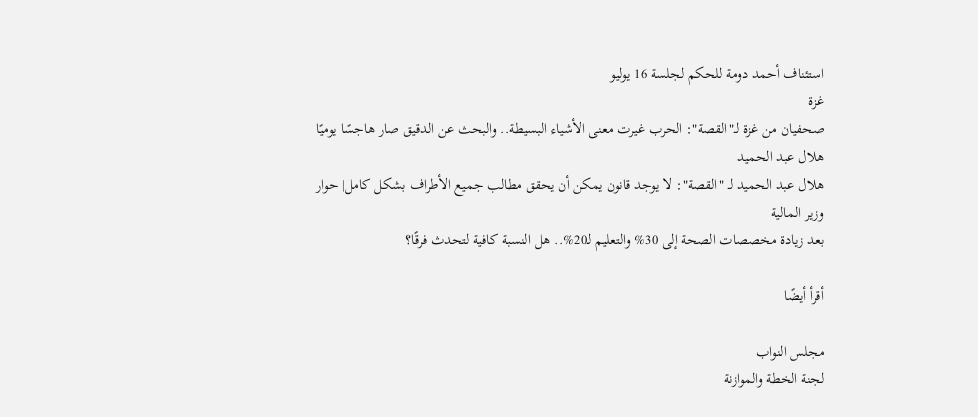استئناف أحمد دومة للحكم لجلسة 16 يوليو
غزة
صحفيان من غزة لـ"القصة": الحرب غيرت معنى الأشياء البسيطة.. والبحث عن الدقيق صار هاجسًا يوميًا
هلال عبد الحميد
هلال عبد الحميد لـ "القصة": لا يوجد قانون يمكن أن يحقق مطالب جميع الأطراف بشكل كامل| حوار
وزير المالية
بعد زيادة مخصصات الصحة إلى 30% والتعليم لـ20%.. هل النسبة كافية لتحدث فرقًا؟

أقرأ أيضًا

مجلس النواب
لجنة الخطة والموازنة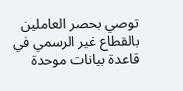توصي بحصر العاملين بالقطاع غير الرسمي في قاعدة بيانات موحدة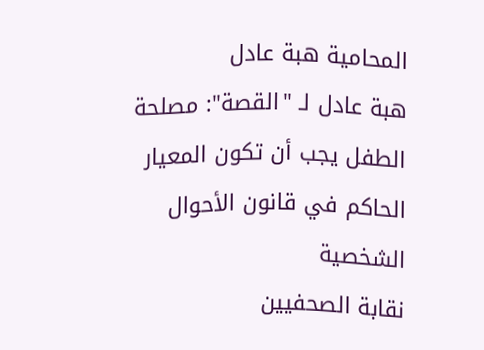المحامية هبة عادل
هبة عادل لـ "القصة": مصلحة الطفل يجب أن تكون المعيار الحاكم في قانون الأحوال الشخصية
نقابة الصحفيين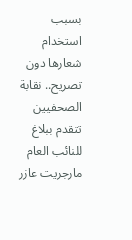بسبب استخدام شعارها دون تصريح.. نقابة الصحفيين تتقدم ببلاغ للنائب العام
مارجريت عازر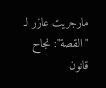مارجريت عازر لـ "القصة": نجاح قانون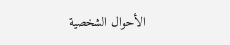الأحوال الشخصية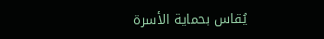يُقاس بحماية الأسرة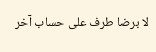لا برضا طرف على حساب آخر